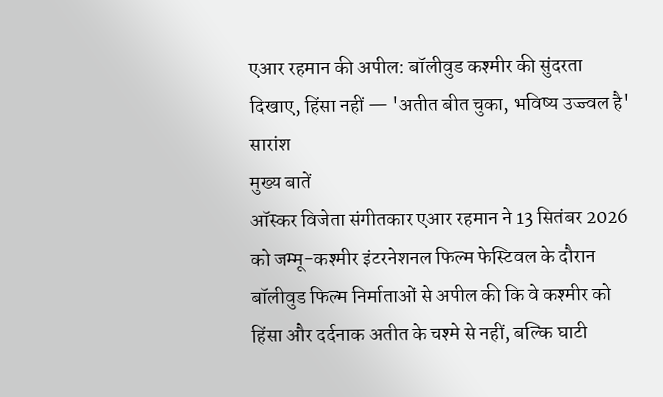एआर रहमान की अपील: बॉलीवुड कश्मीर की सुंदरता दिखाए, हिंसा नहीं — 'अतीत बीत चुका, भविष्य उज्ज्वल है'
सारांश
मुख्य बातें
ऑस्कर विजेता संगीतकार एआर रहमान ने 13 सितंबर 2026 को जम्मू-कश्मीर इंटरनेशनल फिल्म फेस्टिवल के दौरान बॉलीवुड फिल्म निर्माताओं से अपील की कि वे कश्मीर को हिंसा और दर्दनाक अतीत के चश्मे से नहीं, बल्कि घाटी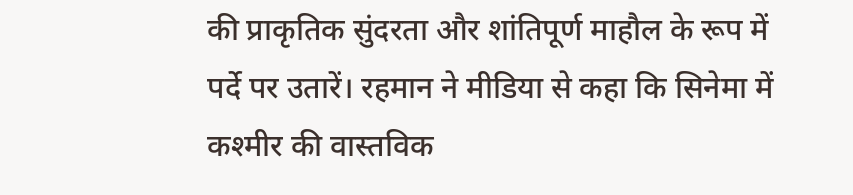की प्राकृतिक सुंदरता और शांतिपूर्ण माहौल के रूप में पर्दे पर उतारें। रहमान ने मीडिया से कहा कि सिनेमा में कश्मीर की वास्तविक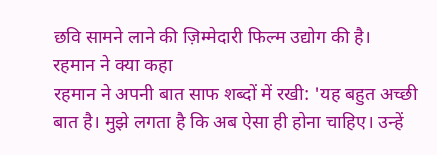छवि सामने लाने की ज़िम्मेदारी फिल्म उद्योग की है।
रहमान ने क्या कहा
रहमान ने अपनी बात साफ शब्दों में रखी: 'यह बहुत अच्छी बात है। मुझे लगता है कि अब ऐसा ही होना चाहिए। उन्हें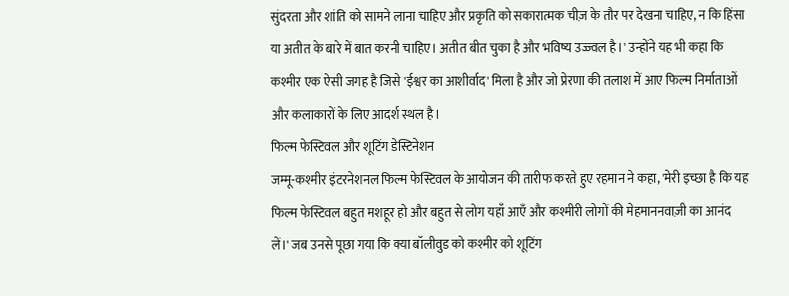सुंदरता और शांति को सामने लाना चाहिए और प्रकृति को सकारात्मक चीज़ के तौर पर देखना चाहिए, न कि हिंसा या अतीत के बारे में बात करनी चाहिए। अतीत बीत चुका है और भविष्य उज्ज्वल है।' उन्होंने यह भी कहा कि कश्मीर एक ऐसी जगह है जिसे 'ईश्वर का आशीर्वाद' मिला है और जो प्रेरणा की तलाश में आए फिल्म निर्माताओं और कलाकारों के लिए आदर्श स्थल है।
फिल्म फेस्टिवल और शूटिंग डेस्टिनेशन
जम्मू-कश्मीर इंटरनेशनल फिल्म फेस्टिवल के आयोजन की तारीफ करते हुए रहमान ने कहा, 'मेरी इच्छा है कि यह फिल्म फेस्टिवल बहुत मशहूर हो और बहुत से लोग यहाँ आएँ और कश्मीरी लोगों की मेहमाननवाज़ी का आनंद लें।' जब उनसे पूछा गया कि क्या बॉलीवुड को कश्मीर को शूटिंग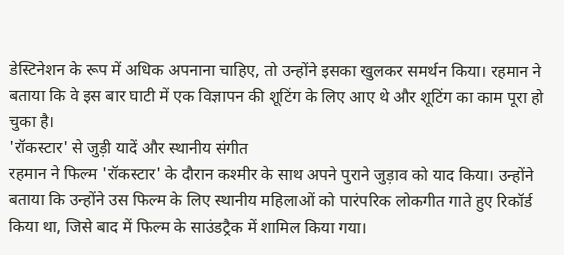डेस्टिनेशन के रूप में अधिक अपनाना चाहिए, तो उन्होंने इसका खुलकर समर्थन किया। रहमान ने बताया कि वे इस बार घाटी में एक विज्ञापन की शूटिंग के लिए आए थे और शूटिंग का काम पूरा हो चुका है।
'रॉकस्टार' से जुड़ी यादें और स्थानीय संगीत
रहमान ने फिल्म 'रॉकस्टार' के दौरान कश्मीर के साथ अपने पुराने जुड़ाव को याद किया। उन्होंने बताया कि उन्होंने उस फिल्म के लिए स्थानीय महिलाओं को पारंपरिक लोकगीत गाते हुए रिकॉर्ड किया था, जिसे बाद में फिल्म के साउंडट्रैक में शामिल किया गया।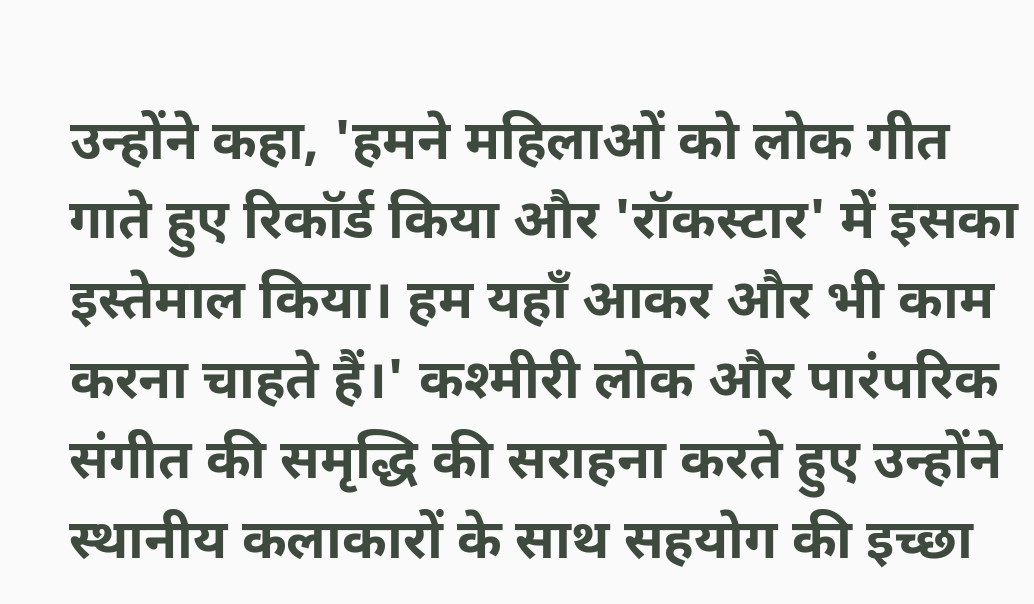उन्होंने कहा, 'हमने महिलाओं को लोक गीत गाते हुए रिकॉर्ड किया और 'रॉकस्टार' में इसका इस्तेमाल किया। हम यहाँ आकर और भी काम करना चाहते हैं।' कश्मीरी लोक और पारंपरिक संगीत की समृद्धि की सराहना करते हुए उन्होंने स्थानीय कलाकारों के साथ सहयोग की इच्छा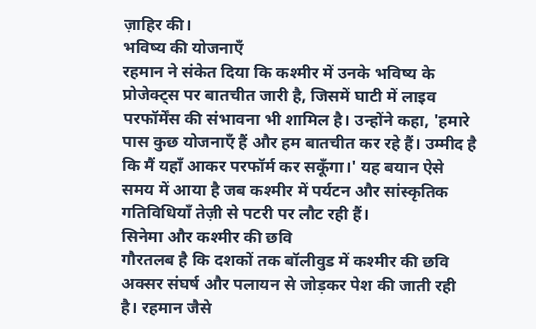ज़ाहिर की।
भविष्य की योजनाएँ
रहमान ने संकेत दिया कि कश्मीर में उनके भविष्य के प्रोजेक्ट्स पर बातचीत जारी है, जिसमें घाटी में लाइव परफॉर्मेंस की संभावना भी शामिल है। उन्होंने कहा, 'हमारे पास कुछ योजनाएँ हैं और हम बातचीत कर रहे हैं। उम्मीद है कि मैं यहाँ आकर परफॉर्म कर सकूँगा।' यह बयान ऐसे समय में आया है जब कश्मीर में पर्यटन और सांस्कृतिक गतिविधियाँ तेज़ी से पटरी पर लौट रही हैं।
सिनेमा और कश्मीर की छवि
गौरतलब है कि दशकों तक बॉलीवुड में कश्मीर की छवि अक्सर संघर्ष और पलायन से जोड़कर पेश की जाती रही है। रहमान जैसे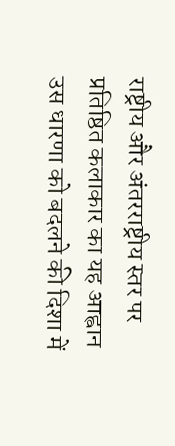राष्ट्रीय और अंतरराष्ट्रीय स्तर पर प्रतिष्ठित कलाकार का यह आह्वान उस धारणा को बदलने की दिशा में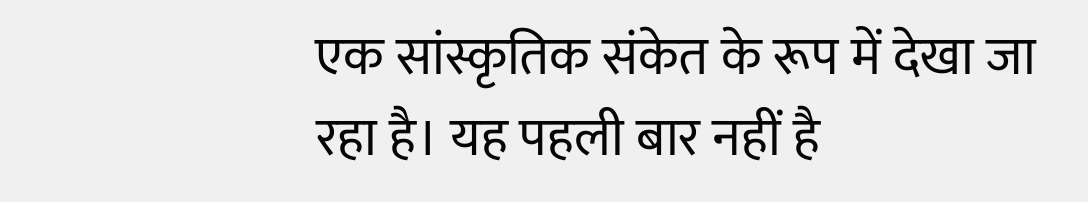एक सांस्कृतिक संकेत के रूप में देखा जा रहा है। यह पहली बार नहीं है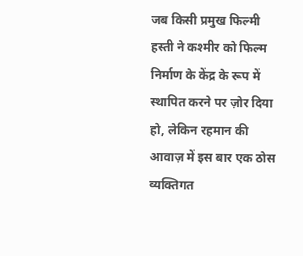जब किसी प्रमुख फिल्मी हस्ती ने कश्मीर को फिल्म निर्माण के केंद्र के रूप में स्थापित करने पर ज़ोर दिया हो, लेकिन रहमान की आवाज़ में इस बार एक ठोस व्यक्तिगत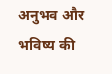अनुभव और भविष्य की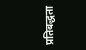प्रतिबद्धता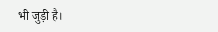भी जुड़ी है।